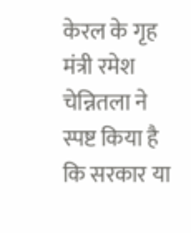केरल के गृह मंत्री रमेश चेन्नितला ने स्पष्ट किया है कि सरकार या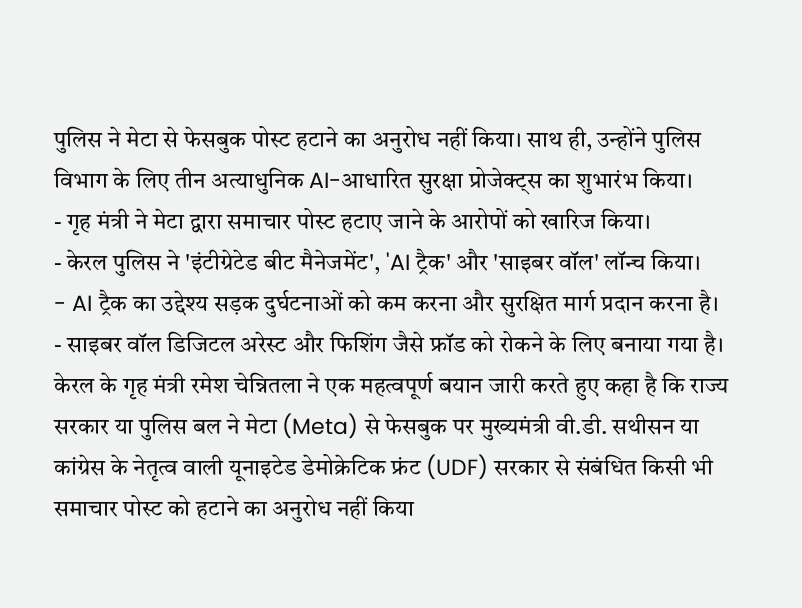पुलिस ने मेटा से फेसबुक पोस्ट हटाने का अनुरोध नहीं किया। साथ ही, उन्होंने पुलिस विभाग के लिए तीन अत्याधुनिक AI-आधारित सुरक्षा प्रोजेक्ट्स का शुभारंभ किया।
- गृह मंत्री ने मेटा द्वारा समाचार पोस्ट हटाए जाने के आरोपों को खारिज किया।
- केरल पुलिस ने 'इंटीग्रेटेड बीट मैनेजमेंट', 'AI ट्रैक' और 'साइबर वॉल' लॉन्च किया।
- AI ट्रैक का उद्देश्य सड़क दुर्घटनाओं को कम करना और सुरक्षित मार्ग प्रदान करना है।
- साइबर वॉल डिजिटल अरेस्ट और फिशिंग जैसे फ्रॉड को रोकने के लिए बनाया गया है।
केरल के गृह मंत्री रमेश चेन्नितला ने एक महत्वपूर्ण बयान जारी करते हुए कहा है कि राज्य सरकार या पुलिस बल ने मेटा (Meta) से फेसबुक पर मुख्यमंत्री वी.डी. सथीसन या कांग्रेस के नेतृत्व वाली यूनाइटेड डेमोक्रेटिक फ्रंट (UDF) सरकार से संबंधित किसी भी समाचार पोस्ट को हटाने का अनुरोध नहीं किया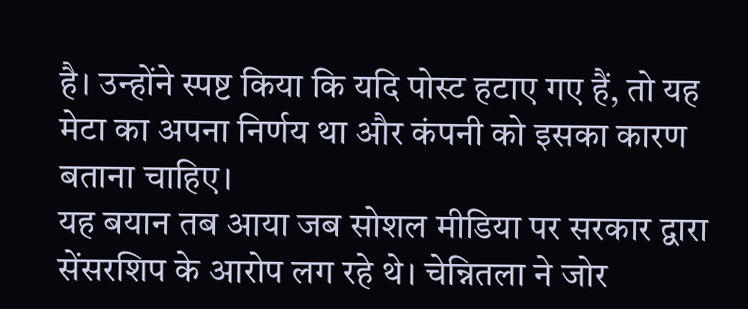है। उन्होंने स्पष्ट किया कि यदि पोस्ट हटाए गए हैं, तो यह मेटा का अपना निर्णय था और कंपनी को इसका कारण बताना चाहिए।
यह बयान तब आया जब सोशल मीडिया पर सरकार द्वारा सेंसरशिप के आरोप लग रहे थे। चेन्नितला ने जोर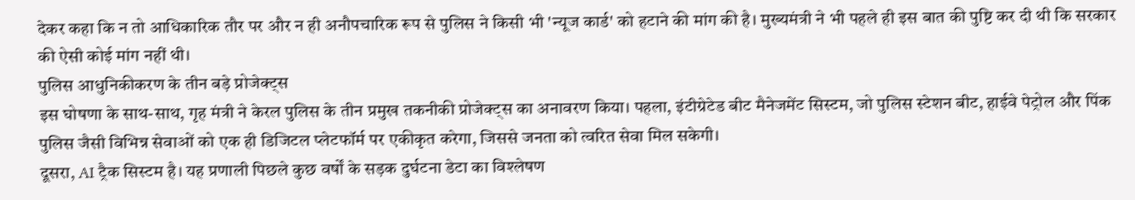देकर कहा कि न तो आधिकारिक तौर पर और न ही अनौपचारिक रूप से पुलिस ने किसी भी 'न्यूज कार्ड' को हटाने की मांग की है। मुख्यमंत्री ने भी पहले ही इस बात की पुष्टि कर दी थी कि सरकार की ऐसी कोई मांग नहीं थी।
पुलिस आधुनिकीकरण के तीन बड़े प्रोजेक्ट्स
इस घोषणा के साथ-साथ, गृह मंत्री ने केरल पुलिस के तीन प्रमुख तकनीकी प्रोजेक्ट्स का अनावरण किया। पहला, इंटीग्रेटेड बीट मैनेजमेंट सिस्टम, जो पुलिस स्टेशन बीट, हाईवे पेट्रोल और पिंक पुलिस जैसी विभिन्न सेवाओं को एक ही डिजिटल प्लेटफॉर्म पर एकीकृत करेगा, जिससे जनता को त्वरित सेवा मिल सकेगी।
दूसरा, AI ट्रैक सिस्टम है। यह प्रणाली पिछले कुछ वर्षों के सड़क दुर्घटना डेटा का विश्लेषण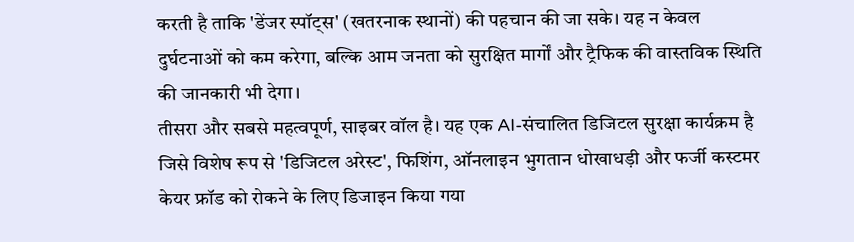करती है ताकि 'डेंजर स्पॉट्स' (खतरनाक स्थानों) की पहचान की जा सके। यह न केवल दुर्घटनाओं को कम करेगा, बल्कि आम जनता को सुरक्षित मार्गों और ट्रैफिक की वास्तविक स्थिति की जानकारी भी देगा।
तीसरा और सबसे महत्वपूर्ण, साइबर वॉल है। यह एक AI-संचालित डिजिटल सुरक्षा कार्यक्रम है जिसे विशेष रूप से 'डिजिटल अरेस्ट', फिशिंग, ऑनलाइन भुगतान धोखाधड़ी और फर्जी कस्टमर केयर फ्रॉड को रोकने के लिए डिजाइन किया गया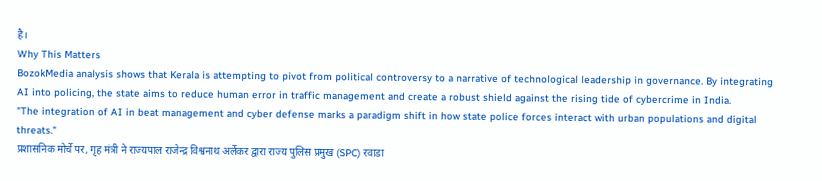है।
Why This Matters
BozokMedia analysis shows that Kerala is attempting to pivot from political controversy to a narrative of technological leadership in governance. By integrating AI into policing, the state aims to reduce human error in traffic management and create a robust shield against the rising tide of cybercrime in India.
"The integration of AI in beat management and cyber defense marks a paradigm shift in how state police forces interact with urban populations and digital threats."
प्रशासनिक मोर्चे पर, गृह मंत्री ने राज्यपाल राजेन्द्र विश्वनाथ अर्लेकर द्वारा राज्य पुलिस प्रमुख (SPC) रवाडा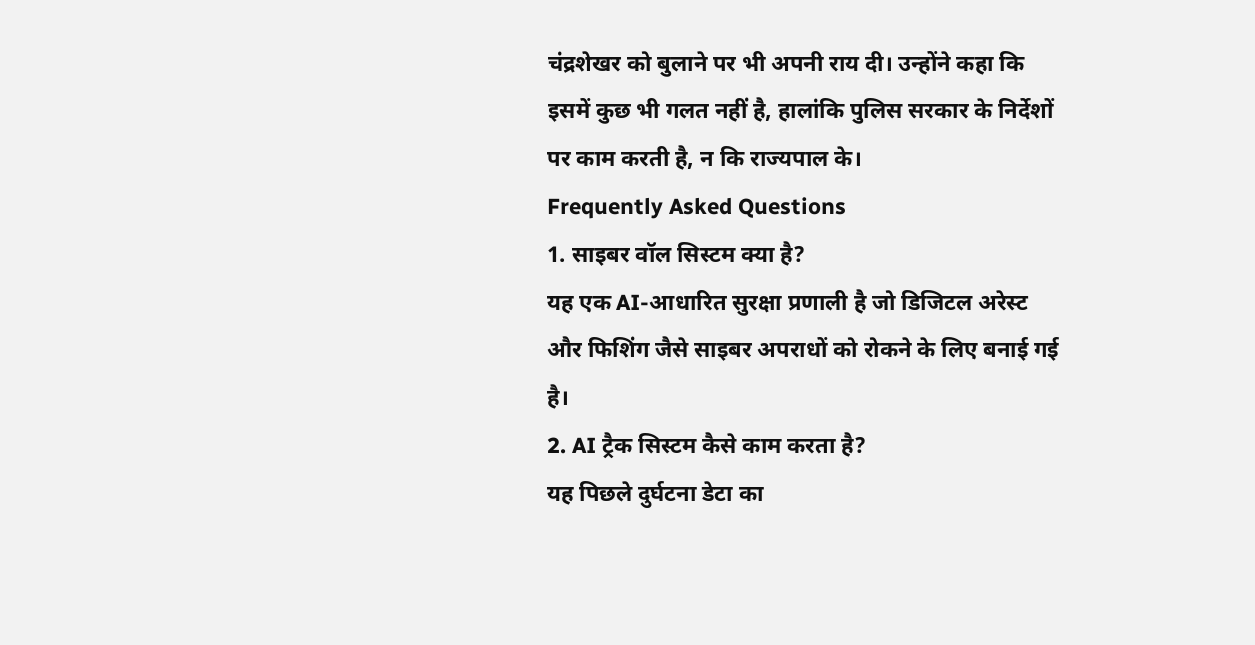चंद्रशेखर को बुलाने पर भी अपनी राय दी। उन्होंने कहा कि इसमें कुछ भी गलत नहीं है, हालांकि पुलिस सरकार के निर्देशों पर काम करती है, न कि राज्यपाल के।
Frequently Asked Questions
1. साइबर वॉल सिस्टम क्या है?
यह एक AI-आधारित सुरक्षा प्रणाली है जो डिजिटल अरेस्ट और फिशिंग जैसे साइबर अपराधों को रोकने के लिए बनाई गई है।
2. AI ट्रैक सिस्टम कैसे काम करता है?
यह पिछले दुर्घटना डेटा का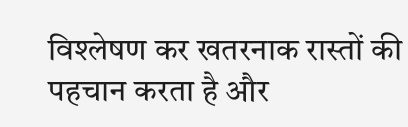विश्लेषण कर खतरनाक रास्तों की पहचान करता है और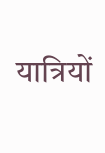यात्रियों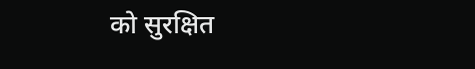को सुरक्षित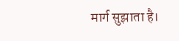मार्ग सुझाता है।